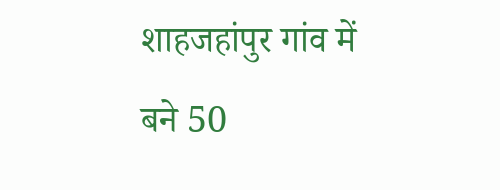शाहजहांपुर गांव में बने 50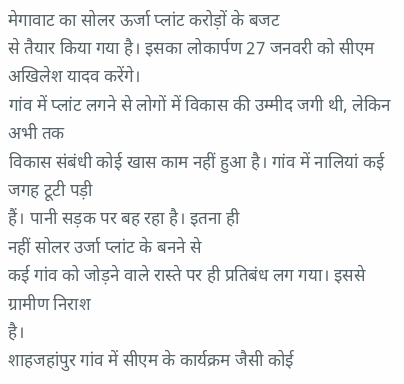मेगावाट का सोलर ऊर्जा प्लांट करोड़ों के बजट
से तैयार किया गया है। इसका लोकार्पण 27 जनवरी को सीएम अखिलेश यादव करेंगे।
गांव में प्लांट लगने से लोगों में विकास की उम्मीद जगी थी, लेकिन अभी तक
विकास संबंधी कोई खास काम नहीं हुआ है। गांव में नालियां कई जगह टूटी पड़ी
हैं। पानी सड़क पर बह रहा है। इतना ही
नहीं सोलर उर्जा प्लांट के बनने से
कई गांव को जोड़ने वाले रास्ते पर ही प्रतिबंध लग गया। इससे ग्रामीण निराश
है।
शाहजहांपुर गांव में सीएम के कार्यक्रम जैसी कोई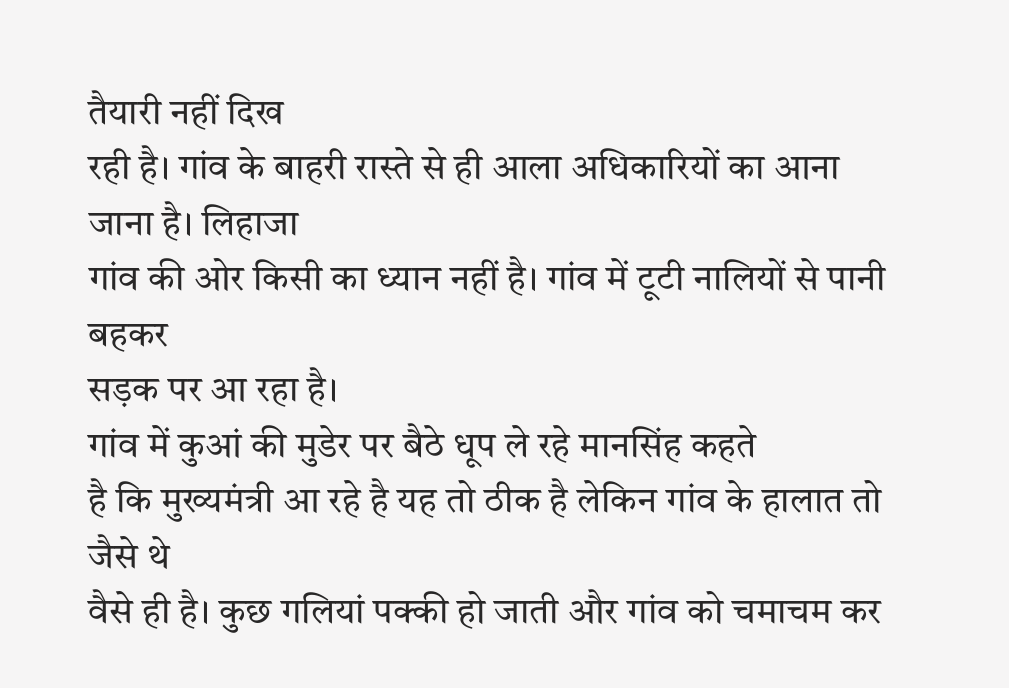तैयारी नहीं दिख
रही है। गांव के बाहरी रास्ते से ही आला अधिकारियों का आना जाना है। लिहाजा
गांव की ओर किसी का ध्यान नहीं है। गांव में टूटी नालियों से पानी बहकर
सड़क पर आ रहा है।
गांव में कुआं की मुडेर पर बैठे धूप ले रहे मानसिंह कहते
है कि मुख्यमंत्री आ रहे है यह तो ठीक है लेकिन गांव के हालात तो जैसे थे
वैसे ही है। कुछ गलियां पक्की हो जाती और गांव को चमाचम कर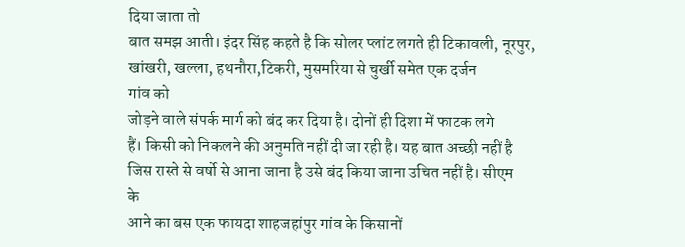दिया जाता तो
बात समझ आती। इंदर सिंह कहते है कि सोलर प्लांट लगते ही टिकावली, नूरपुर,
खांखरी, खल्ला, हथनौरा,टिकरी, मुसमरिया से चुर्खी समेत एक दर्जन
गांव को
जोड़ने वाले संपर्क मार्ग को बंद कर दिया है। दोनों ही दिशा में फाटक लगे
हैं। किसी को निकलने की अनुमति नहीं दी जा रही है। यह बात अच्छी नहीं है
जिस रास्ते से वर्षो से आना जाना है उसे बंद किया जाना उचित नहीं है। सीएम
के
आने का बस एक फायदा शाहजहांपुर गांव के किसानों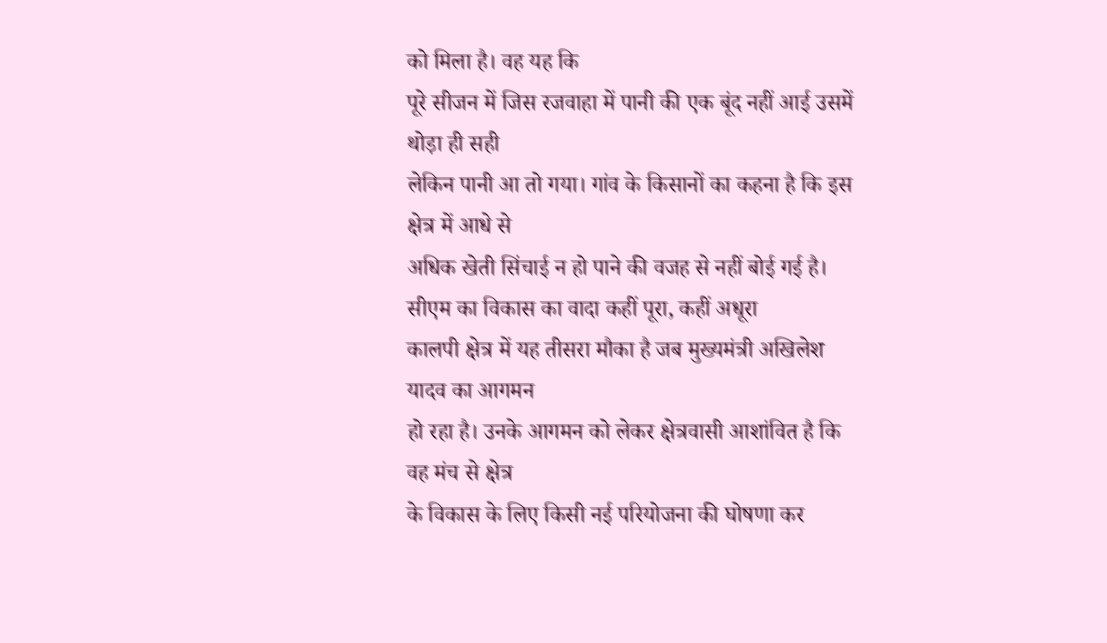को मिला है। वह यह कि
पूरे सीजन में जिस रजवाहा में पानी की एक बूंद नहीं आई उसमें थोड़ा ही सही
लेकिन पानी आ तो गया। गांव के किसानों का कहना है कि इस क्षेत्र में आधे से
अधिक खेती सिंचाई न हो पाने की वजह से नहीं बोई गई है।
सीएम का विकास का वादा कहीं पूरा, कहीं अधूरा
कालपी क्षेत्र में यह तीसरा मौका है जब मुख्यमंत्री अखिलेश यादव का आगमन
हो रहा है। उनके आगमन को लेकर क्षेत्रवासी आशांवित है कि वह मंच से क्षेत्र
के विकास के लिए किसी नई परियोजना की घोषणा कर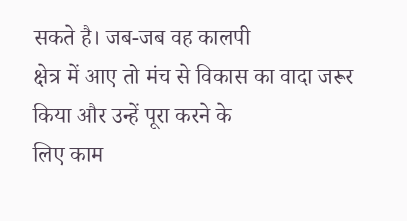सकते है। जब-जब वह कालपी
क्षेत्र में आए तो मंच से विकास का वादा जरूर किया और उन्हें पूरा करने के
लिए काम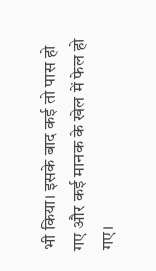भी किया। इसके बाद कई तो पास हो
गए और कई मानक के खेल में फेल हो
गए।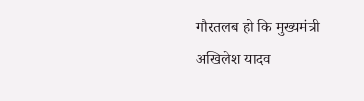गौरतलब हो कि मुख्यमंत्री अखिलेश यादव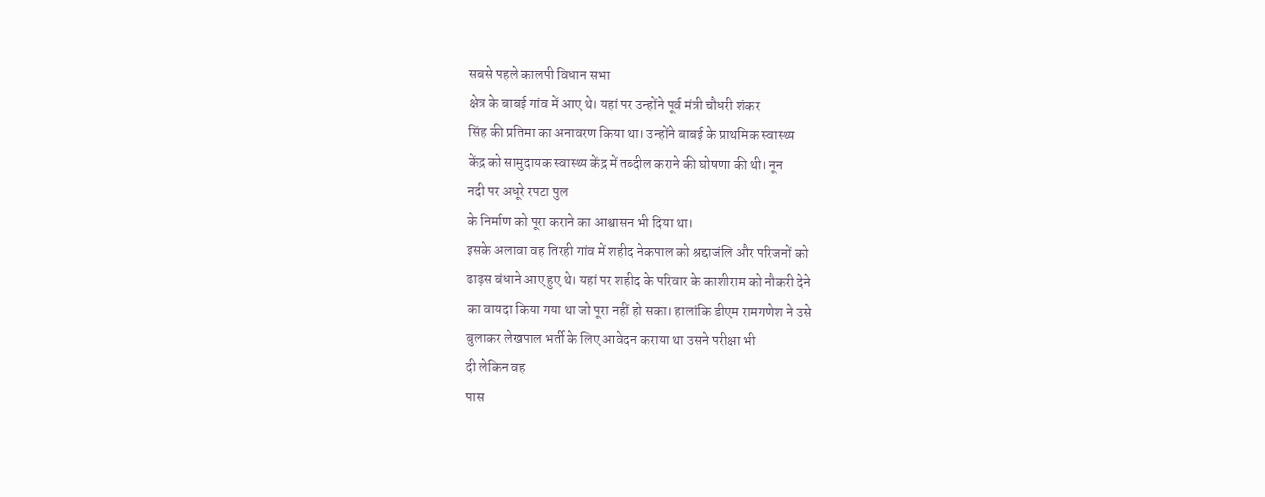सबसे पहले कालपी विधान सभा
क्षेत्र के बाबई गांव में आए थे। यहां पर उन्होंने पूर्व मंत्री चौधरी शंकर
सिंह की प्रतिमा का अनावरण किया था। उन्होंने बाबई के प्राथमिक स्वास्थ्य
केंद्र को सामुदायक स्वास्थ्य केंद्र में तब्दील कराने की घोषणा की थी। नून
नदी पर अधूरे रपटा पुल
के निर्माण को पूरा कराने का आश्वासन भी दिया था।
इसके अलावा वह तिरही गांव में शहीद नेकपाल को श्रद्दाजंलि और परिजनों को
ढाढ़स बंधाने आए हुए थे। यहां पर शहीद के परिवार के काशीराम को नौकरी देने
का वायदा किया गया था जो पूरा नहीं हो सका। हालांकि डीएम रामगणेश ने उसे
बुलाकर लेखपाल भर्ती के लिए आवेदन कराया था उसने परीक्षा भी
दी लेकिन वह
पास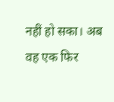नहीं हो सका। अब वह एक फिर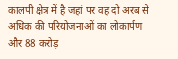कालपी क्षेत्र में है जहां पर वह दो अरब से
अधिक की परियोजनाओं का लोकार्पण और 88 करोड़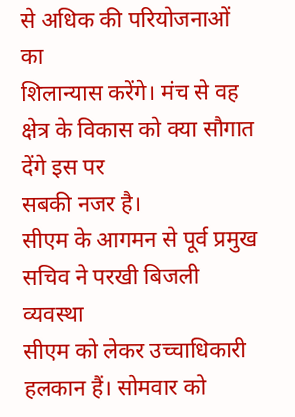से अधिक की परियोजनाओं का
शिलान्यास करेंगे। मंच से वह क्षेत्र के विकास को क्या सौगात देंगे इस पर
सबकी नजर है।
सीएम के आगमन से पूर्व प्रमुख सचिव ने परखी बिजली व्यवस्था
सीएम को लेकर उच्चाधिकारी हलकान हैं। सोमवार को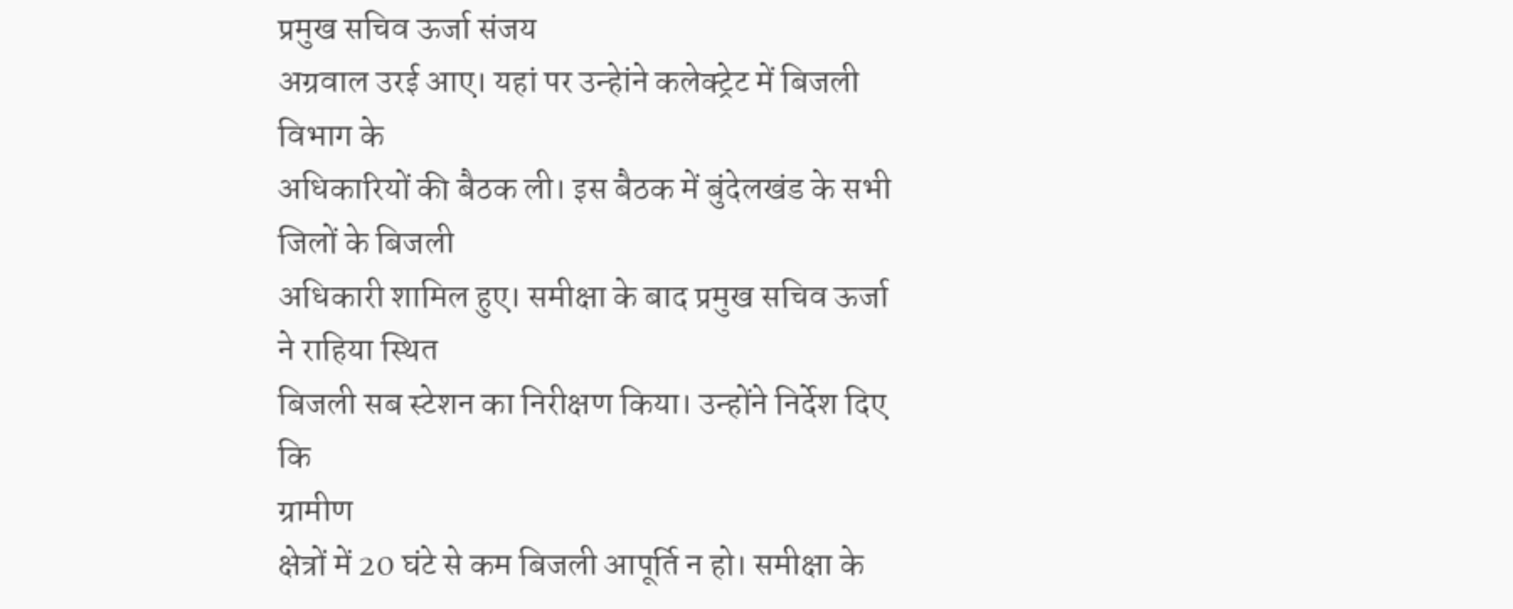प्रमुख सचिव ऊर्जा संजय
अग्रवाल उरई आए। यहां पर उन्हेांने कलेक्ट्रेट में बिजली विभाग के
अधिकारियों की बैठक ली। इस बैठक में बुंदेलखंड के सभी जिलों के बिजली
अधिकारी शामिल हुए। समीक्षा के बाद प्रमुख सचिव ऊर्जा ने राहिया स्थित
बिजली सब स्टेशन का निरीक्षण किया। उन्होंने निर्देश दिए कि
ग्रामीण
क्षेत्रों में 20 घंटे से कम बिजली आपूर्ति न हो। समीक्षा के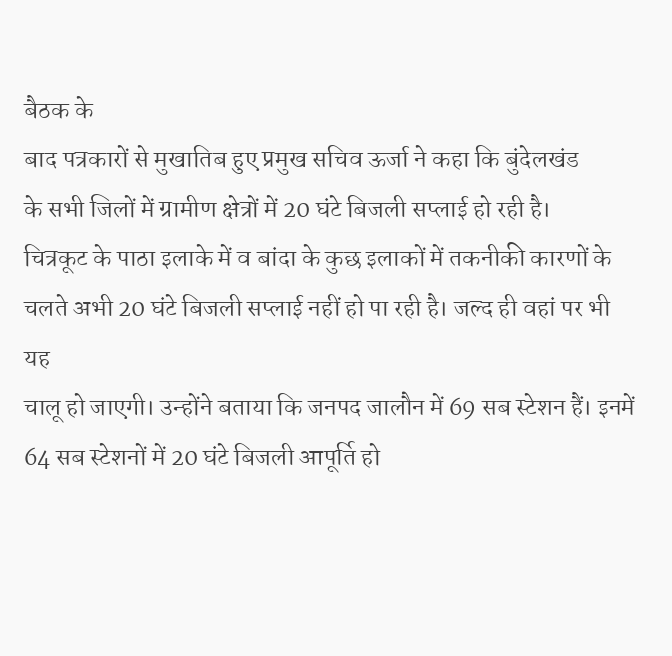बैठक के
बाद पत्रकारों से मुखातिब हुए प्रमुख सचिव ऊर्जा ने कहा कि बुंदेलखंड
के सभी जिलों में ग्रामीण क्षेत्रों में 20 घंटे बिजली सप्लाई हो रही है।
चित्रकूट के पाठा इलाके में व बांदा के कुछ इलाकों में तकनीकी कारणों के
चलते अभी 20 घंटे बिजली सप्लाई नहीं हो पा रही है। जल्द ही वहां पर भी
यह
चालू हो जाएगी। उन्होंने बताया कि जनपद जालौन में 69 सब स्टेशन हैं। इनमें
64 सब स्टेशनों में 20 घंटे बिजली आपूर्ति हो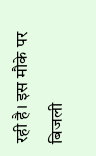रही है। इस मौके पर बिजली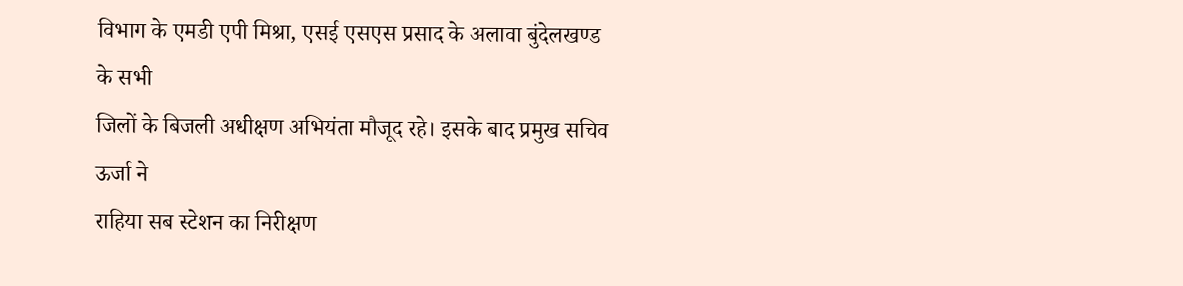विभाग के एमडी एपी मिश्रा, एसई एसएस प्रसाद के अलावा बुंदेलखण्ड के सभी
जिलों के बिजली अधीक्षण अभियंता मौजूद रहे। इसके बाद प्रमुख सचिव ऊर्जा ने
राहिया सब स्टेशन का निरीक्षण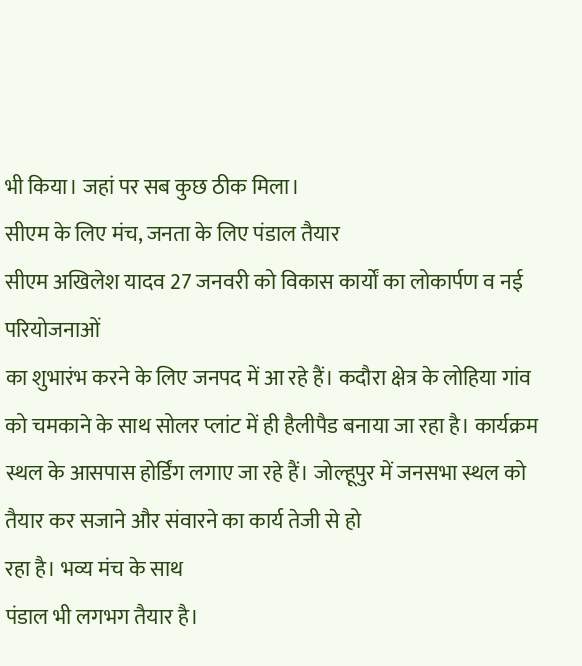भी किया। जहां पर सब कुछ ठीक मिला।
सीएम के लिए मंच, जनता के लिए पंडाल तैयार
सीएम अखिलेश यादव 27 जनवरी को विकास कार्यों का लोकार्पण व नई परियोजनाओं
का शुभारंभ करने के लिए जनपद में आ रहे हैं। कदौरा क्षेत्र के लोहिया गांव
को चमकाने के साथ सोलर प्लांट में ही हैलीपैड बनाया जा रहा है। कार्यक्रम
स्थल के आसपास होर्डिंग लगाए जा रहे हैं। जोल्हूपुर में जनसभा स्थल को
तैयार कर सजाने और संवारने का कार्य तेजी से हो
रहा है। भव्य मंच के साथ
पंडाल भी लगभग तैयार है।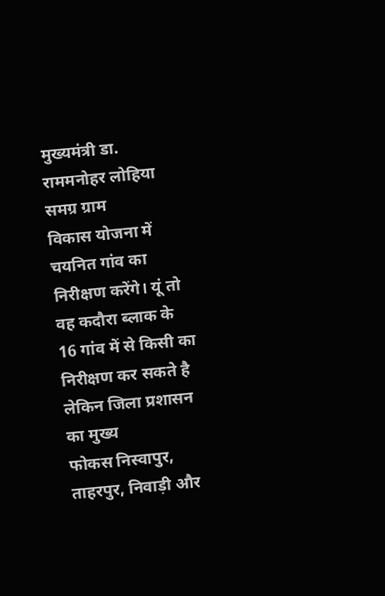मुख्यमंत्री डा. राममनोहर लोहिया समग्र ग्राम
विकास योजना में चयनित गांव का निरीक्षण करेंगे। यूं तो वह कदौरा ब्लाक के
16 गांव में से किसी का निरीक्षण कर सकते है लेकिन जिला प्रशासन का मुख्य
फोकस निस्वापुर, ताहरपुर, निवाड़ी और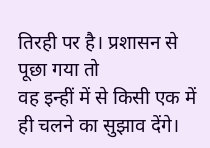तिरही पर है। प्रशासन से पूछा गया तो
वह इन्हीं में से किसी एक में ही चलने का सुझाव देंगे।